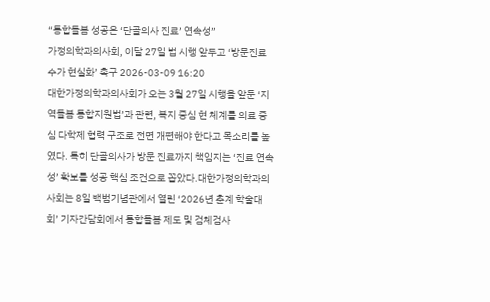“통합돌봄 성공은 ‘단골의사 진료’ 연속성”
가정의학과의사회, 이달 27일 법 시행 앞두고 ‘방문진료 수가 현실화’ 촉구 2026-03-09 16:20
대한가정의학과의사회가 오는 3월 27일 시행을 앞둔 ‘지역돌봄 통합지원법’과 관련, 복지 중심 현 체계를 의료 중심 다학제 협력 구조로 전면 개편해야 한다고 목소리를 높였다. 특히 단골의사가 방문 진료까지 책임지는 ‘진료 연속성’ 확보를 성공 핵심 조건으로 꼽았다.대한가정의학과의사회는 8일 백범기념관에서 열린 ‘2026년 춘계 학술대회’ 기자간담회에서 통합돌봄 제도 및 검체검사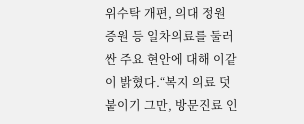위수탁 개편, 의대 정원 증원 등 일차의료를 둘러싼 주요 현안에 대해 이같이 밝혔다.“복지 의료 덧붙이기 그만, 방문진료 인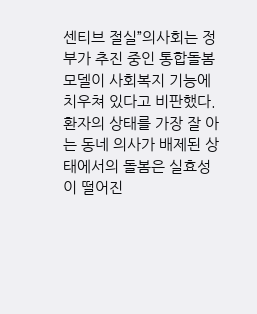센티브 절실”의사회는 정부가 추진 중인 통합돌봄 모델이 사회복지 기능에 치우쳐 있다고 비판했다. 환자의 상태를 가장 잘 아는 동네 의사가 배제된 상태에서의 돌봄은 실효성이 떨어진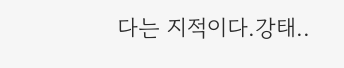다는 지적이다.강태..